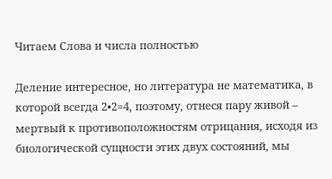Читаем Слова и числа полностью

Деление интересное, но литература не математика, в которой всегда 2•2=4, поэтому, отнеся пару живой – мертвый к противоположностям отрицания, исходя из биологической сущности этих двух состояний, мы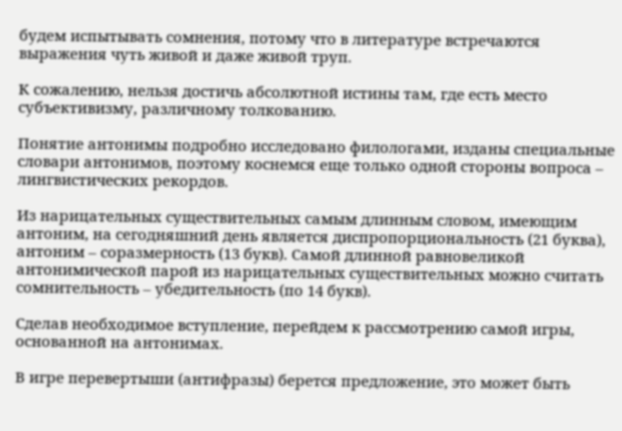будем испытывать сомнения, потому что в литературе встречаются выражения чуть живой и даже живой труп.

К сожалению, нельзя достичь абсолютной истины там, где есть место субъективизму, различному толкованию.

Понятие антонимы подробно исследовано филологами, изданы специальные словари антонимов, поэтому коснемся еще только одной стороны вопроса – лингвистических рекордов.

Из нарицательных существительных самым длинным словом, имеющим антоним, на сегодняшний день является диспропорциональность (21 буква), антоним – соразмерность (13 букв). Самой длинной равновеликой антонимической парой из нарицательных существительных можно считать сомнительность – убедительность (по 14 букв).

Сделав необходимое вступление, перейдем к рассмотрению самой игры, основанной на антонимах.

В игре перевертыши (антифразы) берется предложение, это может быть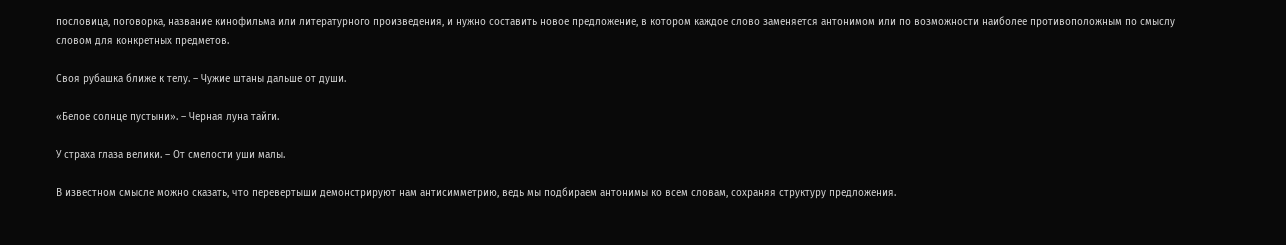пословица, поговорка, название кинофильма или литературного произведения, и нужно составить новое предложение, в котором каждое слово заменяется антонимом или по возможности наиболее противоположным по смыслу словом для конкретных предметов.

Своя рубашка ближе к телу. – Чужие штаны дальше от души.

«Белое солнце пустыни». – Черная луна тайги.

У страха глаза велики. – От смелости уши малы.

В известном смысле можно сказать, что перевертыши демонстрируют нам антисимметрию, ведь мы подбираем антонимы ко всем словам, сохраняя структуру предложения.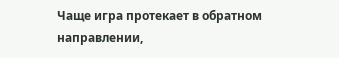Чаще игра протекает в обратном направлении,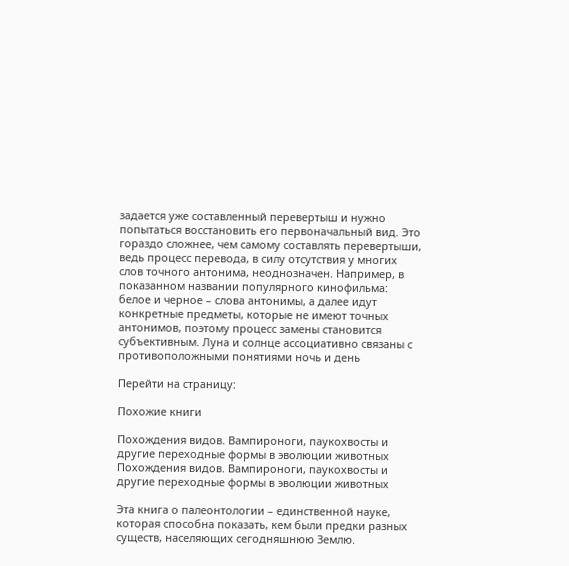задается уже составленный перевертыш и нужно попытаться восстановить его первоначальный вид. Это гораздо сложнее, чем самому составлять перевертыши, ведь процесс перевода, в силу отсутствия у многих слов точного антонима, неоднозначен. Например, в показанном названии популярного кинофильма: белое и черное – слова антонимы, а далее идут конкретные предметы, которые не имеют точных антонимов, поэтому процесс замены становится субъективным. Луна и солнце ассоциативно связаны с противоположными понятиями ночь и день

Перейти на страницу:

Похожие книги

Похождения видов. Вампироноги, паукохвосты и другие переходные формы в эволюции животных
Похождения видов. Вампироноги, паукохвосты и другие переходные формы в эволюции животных

Эта книга о палеонтологии – единственной науке, которая способна показать, кем были предки разных существ, населяющих сегодняшнюю Землю.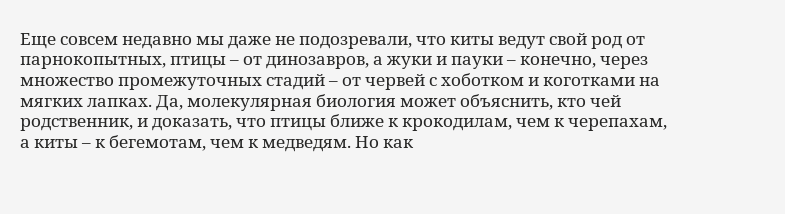Еще совсем недавно мы даже не подозревали, что киты ведут свой род от парнокопытных, птицы – от динозавров, а жуки и пауки – конечно, через множество промежуточных стадий – от червей с хоботком и коготками на мягких лапках. Да, молекулярная биология может объяснить, кто чей родственник, и доказать, что птицы ближе к крокодилам, чем к черепахам, а киты – к бегемотам, чем к медведям. Но как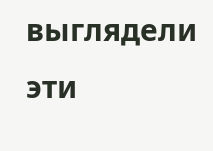выглядели эти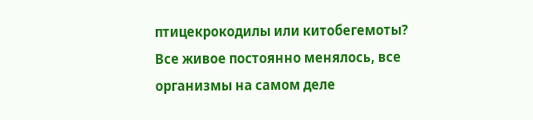птицекрокодилы или китобегемоты? Все живое постоянно менялось, все организмы на самом деле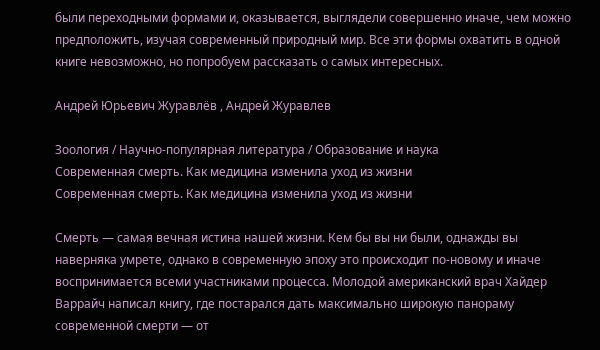были переходными формами и, оказывается, выглядели совершенно иначе, чем можно предположить, изучая современный природный мир. Все эти формы охватить в одной книге невозможно, но попробуем рассказать о самых интересных.

Андрей Юрьевич Журавлёв , Андрей Журавлев

Зоология / Научно-популярная литература / Образование и наука
Современная смерть. Как медицина изменила уход из жизни
Современная смерть. Как медицина изменила уход из жизни

Смерть — самая вечная истина нашей жизни. Кем бы вы ни были, однажды вы наверняка умрете, однако в современную эпоху это происходит по-новому и иначе воспринимается всеми участниками процесса. Молодой американский врач Хайдер Варрайч написал книгу, где постарался дать максимально широкую панораму современной смерти — от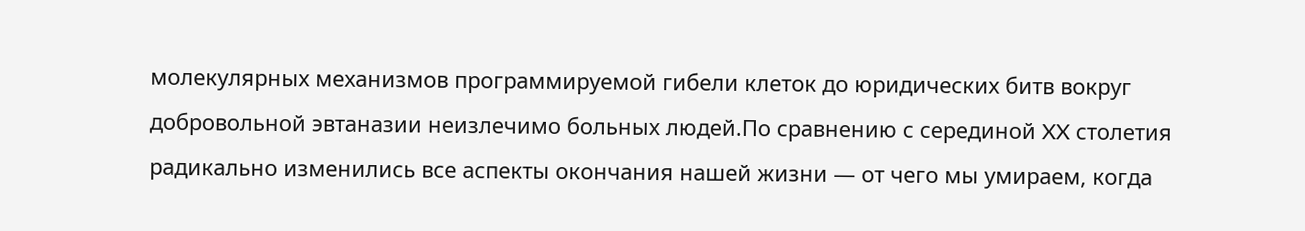молекулярных механизмов программируемой гибели клеток до юридических битв вокруг добровольной эвтаназии неизлечимо больных людей.По сравнению с серединой XX столетия радикально изменились все аспекты окончания нашей жизни — от чего мы умираем, когда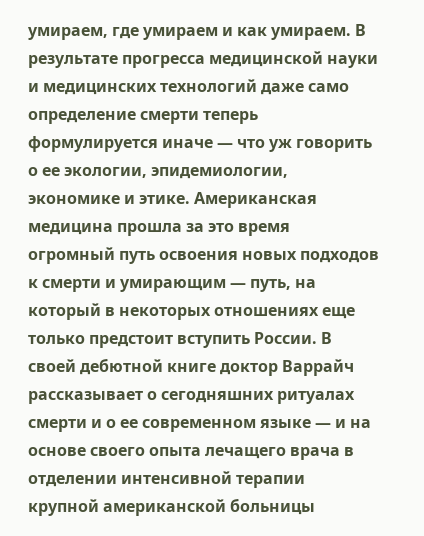умираем, где умираем и как умираем. В результате прогресса медицинской науки и медицинских технологий даже само определение смерти теперь формулируется иначе — что уж говорить о ее экологии, эпидемиологии, экономике и этике. Американская медицина прошла за это время огромный путь освоения новых подходов к смерти и умирающим — путь, на который в некоторых отношениях еще только предстоит вступить России. В своей дебютной книге доктор Варрайч рассказывает о сегодняшних ритуалах смерти и о ее современном языке — и на основе своего опыта лечащего врача в отделении интенсивной терапии крупной американской больницы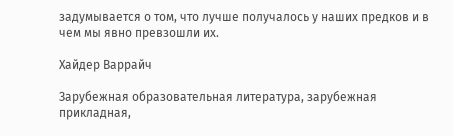задумывается о том, что лучше получалось у наших предков и в чем мы явно превзошли их.

Хайдер Варрайч

Зарубежная образовательная литература, зарубежная прикладная,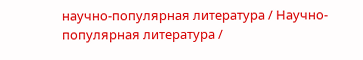научно-популярная литература / Научно-популярная литература /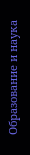Образование и наука